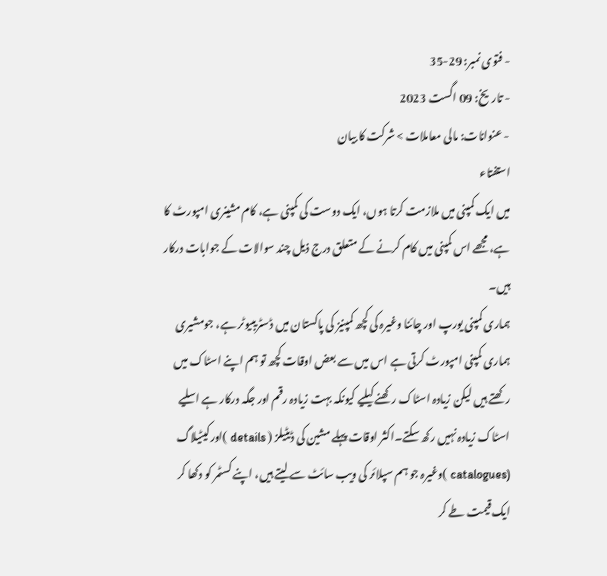- فتوی نمبر: 29-35
- تاریخ: 09 اگست 2023
- عنوانات: مالی معاملات > شرکت کا بیان
استفتاء
میں ایک کمپنی میں ملازمت کرتا ہوں، ایک دوست کی کمپنی ہے، کام مشینری امپورٹ کا ہے، مجھے اس کمپنی میں کام کرنے کے متعلق درج ذیل چند سوالات کے جوابات درکار ہیں۔
ہماری کمپنی یورپ اور چائنا وغیرہ کی کچھ کمپنیز کی پاکستان میں ڈسٹریبیوٹر ہے، جومشیری ہماری کمپنی امپورٹ کرتی ہے اس میں سے بعض اوقات کچھ تو ہم اپنے اسٹاک میں رکھتے ہیں لیکن زیادہ اسٹاک رکھنے کیلیے کیونکہ بہت زیادہ رقم اور جگہ درکار ہے اسلیے اسٹاک زیادہ نہیں رکھ سکتے۔اکثر اوقات پہلے مشین کی ڈیٹیلز ( details )اورکیٹیلاگ (catalogues )وغیرہ جو ہم سپلائر کی ویب سائٹ سے لیتے ہیں، اپنے کسٹمر کو دکھا کر ایک قیمت طے کر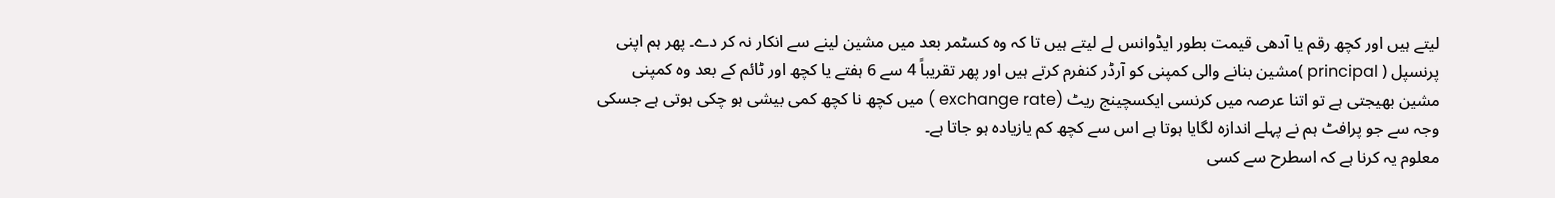لیتے ہیں اور کچھ رقم یا آدھی قیمت بطور ایڈوانس لے لیتے ہیں تا کہ وہ کسٹمر بعد میں مشین لینے سے انکار نہ کر دے۔ پھر ہم اپنی پرنسپل ( principal )مشین بنانے والی کمپنی کو آرڈر کنفرم کرتے ہیں اور پھر تقریباً 4 سے 6 ہفتے یا کچھ اور ٹائم کے بعد وہ کمپنی مشین بھیجتی ہے تو اتنا عرصہ میں کرنسی ایکسچینج ریٹ (exchange rate ) میں کچھ نا کچھ کمی بیشی ہو چکی ہوتی ہے جسکی وجہ سے جو پرافٹ ہم نے پہلے اندازہ لگایا ہوتا ہے اس سے کچھ کم یازیادہ ہو جاتا ہے۔
معلوم یہ کرنا ہے کہ اسطرح سے کسی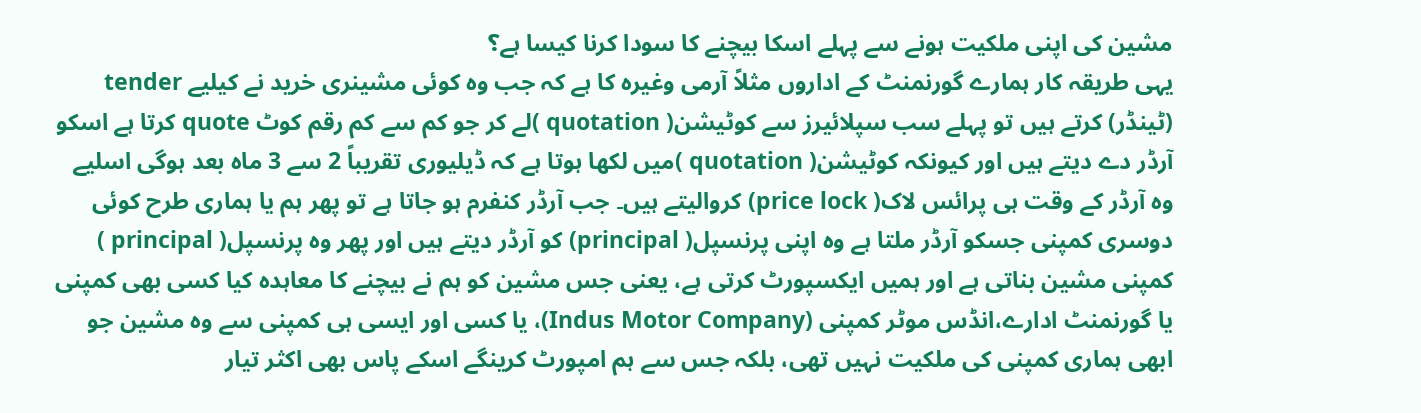مشین کی اپنی ملکیت ہونے سے پہلے اسکا بیچنے کا سودا کرنا کیسا ہے؟
یہی طریقہ کار ہمارے گورنمنٹ کے اداروں مثلاً آرمی وغیرہ کا ہے کہ جب وہ کوئی مشینری خرید نے کیلیے tender (ٹینڈر) کرتے ہیں تو پہلے سب سپلائیرز سے کوٹیشن( quotation )لے کر جو کم سے کم رقم کوٹ quote کرتا ہے اسکو آرڈر دے دیتے ہیں اور کیونکہ کوٹیشن( quotation )میں لکھا ہوتا ہے کہ ڈیلیوری تقریباً 2 سے 3 ماہ بعد ہوگی اسلیے وہ آرڈر کے وقت ہی پرائس لاک( price lock) کروالیتے ہیں۔ جب آرڈر کنفرم ہو جاتا ہے تو پھر ہم یا ہماری طرح کوئی دوسری کمپنی جسکو آرڈر ملتا ہے وہ اپنی پرنسپل( principal) کو آرڈر دیتے ہیں اور پھر وہ پرنسپل( principal ) کمپنی مشین بناتی ہے اور ہمیں ایکسپورٹ کرتی ہے، یعنی جس مشین کو ہم نے بیچنے کا معاہدہ کیا کسی بھی کمپنی یا گورنمنٹ ادارے،انڈس موٹر کمپنی (Indus Motor Company)، یا کسی اور ایسی ہی کمپنی سے وہ مشین جو ابھی ہماری کمپنی کی ملکیت نہیں تھی، بلکہ جس سے ہم امپورٹ کرینگے اسکے پاس بھی اکثر تیار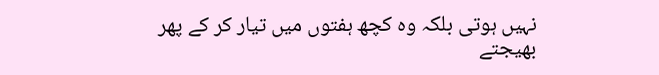نہیں ہوتی بلکہ وہ کچھ ہفتوں میں تیار کر کے پھر بھیجتے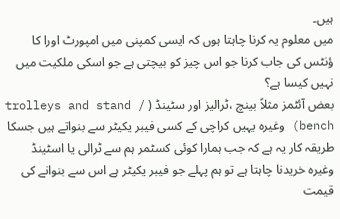ہیں۔
میں معلوم یہ کرنا چاہتا ہوں کہ ایسی کمپنی میں امپورٹ اورا کا ؤنٹس کی جاب کرنا جو اس چیز کو بیچتی ہے جو اسکی ملکیت میں نہیں کیسا ہے؟
بعض آئٹمز مثلاً بینچ ،ٹرالیز اور سٹینڈ ( trolleys and stand / bench) وغیرہ یہیں کراچی کے کسی فیبر یکیٹر سے بنواتے ہیں جسکا طریقہ کار یہ ہے کہ جب ہمارا کوئی کسٹمر ہم سے ٹرالی یا اسٹینڈ وغیرہ خریدنا چاہتا ہے تو ہم پہلے جو فیبر یکیٹر ہے اس سے بنوانے کی قیمت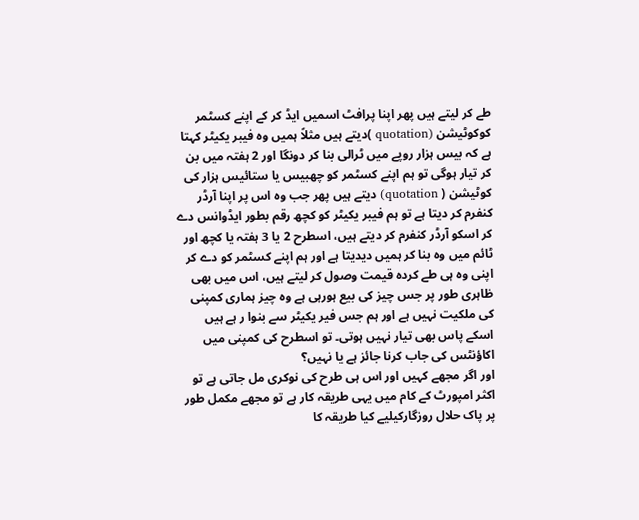طے کر لیتے ہیں پھر اپنا پرافٹ اسمیں ایڈ کر کے اپنے کسٹمر کوکوٹیشن (quotation )دیتے ہیں مثلاً ہمیں وہ فیبر یکیٹر کہتا ہے کہ بیس ہزار روپے میں ٹرالی بنا کر دونگا اور 2 ہفتہ میں بن کر تیار ہوگی تو ہم اپنے کسٹمر کو چھبیس یا ستائیس ہزار کی کوٹیشن ( quotation) دیتے ہیں پھر جب وہ اس پر اپنا آرڈر کنفرم کر دیتا ہے تو ہم فیبر یکیٹر کو کچھ رقم بطور ایڈوانس دے کر اسکو آرڈر کنفرم کر دیتے ہیں، اسطرح 2 یا 3 ہفتہ یا کچھ اور ٹائم میں وہ بنا کر ہمیں دیدیتا ہے اور ہم اپنے کسٹمر کو دے کر اپنی وہ ہی طے کردہ قیمت وصول کر لیتے ہیں، اس میں بھی ظاہری طور پر جس چیز کی بیع ہورہی ہے وہ چیز ہماری کمپنی کی ملکیت نہیں ہے اور ہم جس فیر یکیٹر سے بنوا ر ہے ہیں اسکے پاس بھی تیار نہیں ہوتی۔ تو اسطرح کی کمپنی میں اکاؤنٹس کی جاب کرنا جائز ہے یا نہیں؟
اور اگر مجھے کہیں اور اس ہی طرح کی نوکری مل جاتی ہے تو اکثر امپورٹ کے کام میں یہی طریقہ کار ہے تو مجھے مکمل طور پر پاک حلال روزگارکیلیے کیا طریقہ کا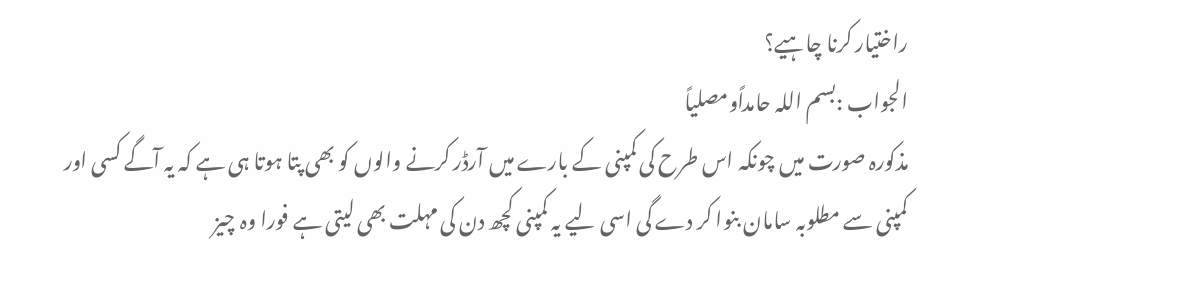راختیار کرنا چاہیے؟
الجواب :بسم اللہ حامداًومصلیاً
مذکورہ صورت میں چونکہ اس طرح کی کمپنی کے بارے میں آرڈر کرنے والوں کو بھی پتا ہوتا ہی ہے کہ یہ آگے کسی اور کمپنی سے مطلوبہ سامان بنوا کر دے گی اسی لیے یہ کمپنی کچھ دن کی مہلت بھی لیتی ہے فورا وہ چیز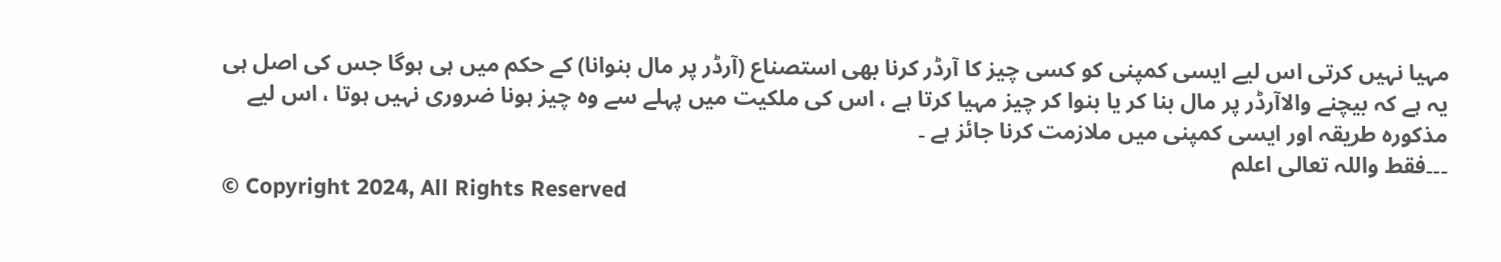مہیا نہیں کرتی اس لیے ایسی کمپنی کو کسی چیز کا آرڈر کرنا بھی استصناع (آرڈر پر مال بنوانا) کے حکم میں ہی ہوگا جس کی اصل ہی یہ ہے کہ بیچنے والاآرڈر پر مال بنا کر یا بنوا کر چیز مہیا کرتا ہے ، اس کی ملکیت میں پہلے سے وہ چیز ہونا ضروری نہیں ہوتا ، اس لیے مذکورہ طریقہ اور ایسی کمپنی میں ملازمت کرنا جائز ہے ۔
۔۔۔فقط واللہ تعالی اعلم
© Copyright 2024, All Rights Reserved